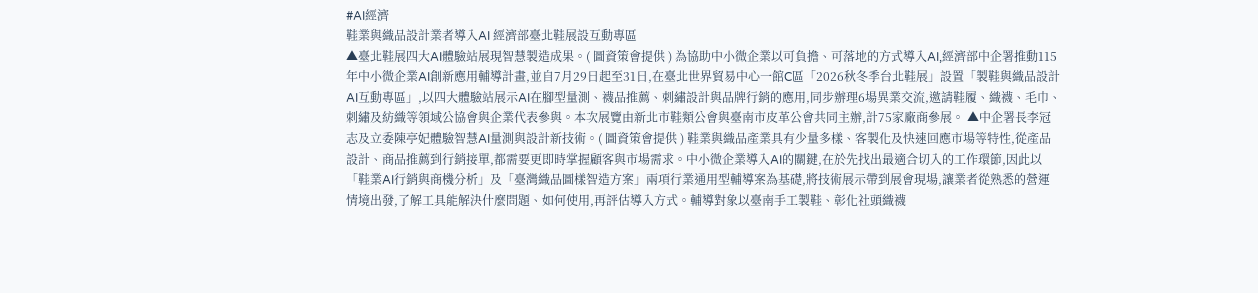#AI經濟
鞋業與織品設計業者導入AI 經濟部臺北鞋展設互動專區
▲臺北鞋展四大AI體驗站展現智慧製造成果。( 圖資策會提供 ) 為協助中小微企業以可負擔、可落地的方式導入AI,經濟部中企署推動115年中小微企業AI創新應用輔導計畫,並自7月29日起至31日,在臺北世界貿易中心一館C區「2026秋冬季台北鞋展」設置「製鞋與織品設計AI互動專區」,以四大體驗站展示AI在腳型量測、襪品推薦、刺繡設計與品牌行銷的應用,同步辦理6場異業交流,邀請鞋履、織襪、毛巾、刺繡及紡織等領域公協會與企業代表參與。本次展覽由新北市鞋類公會與臺南市皮革公會共同主辦,計75家廠商參展。 ▲中企署長李冠志及立委陳亭妃體驗智慧AI量測與設計新技術。( 圖資策會提供 ) 鞋業與織品產業具有少量多樣、客製化及快速回應市場等特性,從產品設計、商品推薦到行銷接單,都需要更即時掌握顧客與市場需求。中小微企業導入AI的關鍵,在於先找出最適合切入的工作環節,因此以「鞋業AI行銷與商機分析」及「臺灣織品圖樣智造方案」兩項行業通用型輔導案為基礎,將技術展示帶到展會現場,讓業者從熟悉的營運情境出發,了解工具能解決什麼問題、如何使用,再評估導入方式。輔導對象以臺南手工製鞋、彰化社頭織襪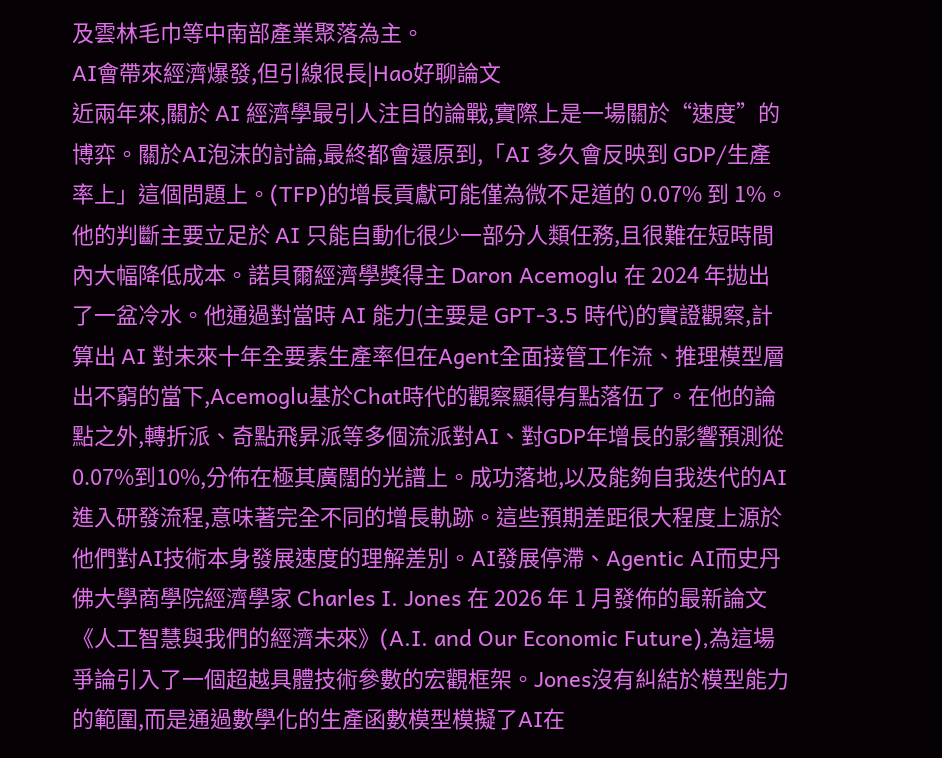及雲林毛巾等中南部產業聚落為主。
AI會帶來經濟爆發,但引線很長|Hao好聊論文
近兩年來,關於 AI 經濟學最引人注目的論戰,實際上是一場關於“速度”的博弈。關於AI泡沫的討論,最終都會還原到,「AI 多久會反映到 GDP/生產率上」這個問題上。(TFP)的增長貢獻可能僅為微不足道的 0.07% 到 1%。他的判斷主要立足於 AI 只能自動化很少一部分人類任務,且很難在短時間內大幅降低成本。諾貝爾經濟學獎得主 Daron Acemoglu 在 2024 年拋出了一盆冷水。他通過對當時 AI 能力(主要是 GPT-3.5 時代)的實證觀察,計算出 AI 對未來十年全要素生產率但在Agent全面接管工作流、推理模型層出不窮的當下,Acemoglu基於Chat時代的觀察顯得有點落伍了。在他的論點之外,轉折派、奇點飛昇派等多個流派對AI、對GDP年增長的影響預測從0.07%到10%,分佈在極其廣闊的光譜上。成功落地,以及能夠自我迭代的AI進入研發流程,意味著完全不同的增長軌跡。這些預期差距很大程度上源於他們對AI技術本身發展速度的理解差別。AI發展停滯、Agentic AI而史丹佛大學商學院經濟學家 Charles I. Jones 在 2026 年 1 月發佈的最新論文《人工智慧與我們的經濟未來》(A.I. and Our Economic Future),為這場爭論引入了一個超越具體技術參數的宏觀框架。Jones沒有糾結於模型能力的範圍,而是通過數學化的生產函數模型模擬了AI在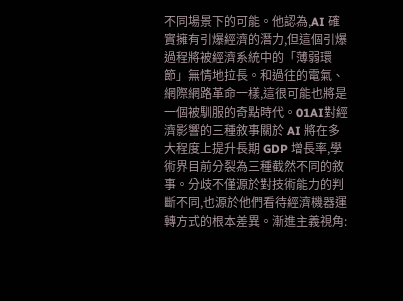不同場景下的可能。他認為,AI 確實擁有引爆經濟的潛力,但這個引爆過程將被經濟系統中的「薄弱環節」無情地拉長。和過往的電氣、網際網路革命一樣,這很可能也將是一個被馴服的奇點時代。01AI對經濟影響的三種敘事關於 AI 將在多大程度上提升長期 GDP 增長率,學術界目前分裂為三種截然不同的敘事。分歧不僅源於對技術能力的判斷不同,也源於他們看待經濟機器運轉方式的根本差異。漸進主義視角: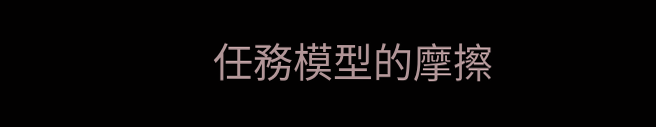任務模型的摩擦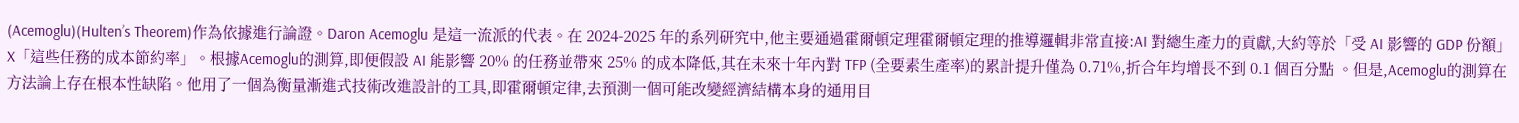(Acemoglu)(Hulten’s Theorem)作為依據進行論證。Daron Acemoglu 是這一流派的代表。在 2024-2025 年的系列研究中,他主要通過霍爾頓定理霍爾頓定理的推導邏輯非常直接:AI 對總生產力的貢獻,大約等於「受 AI 影響的 GDP 份額」X「這些任務的成本節約率」。根據Acemoglu的測算,即便假設 AI 能影響 20% 的任務並帶來 25% 的成本降低,其在未來十年內對 TFP (全要素生產率)的累計提升僅為 0.71%,折合年均增長不到 0.1 個百分點 。但是,Acemoglu的測算在方法論上存在根本性缺陷。他用了一個為衡量漸進式技術改進設計的工具,即霍爾頓定律,去預測一個可能改變經濟結構本身的通用目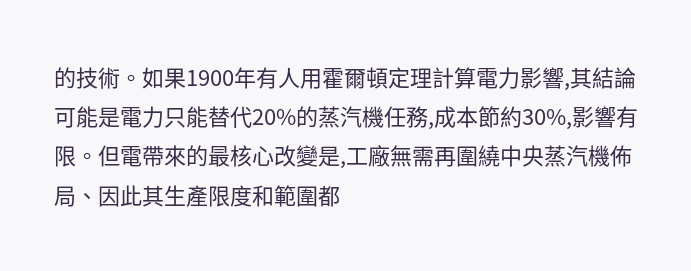的技術。如果1900年有人用霍爾頓定理計算電力影響,其結論可能是電力只能替代20%的蒸汽機任務,成本節約30%,影響有限。但電帶來的最核心改變是,工廠無需再圍繞中央蒸汽機佈局、因此其生產限度和範圍都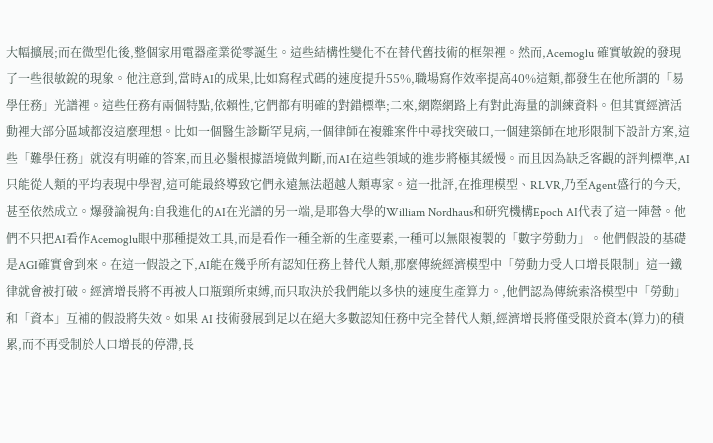大幅擴展;而在微型化後,整個家用電器產業從零誕生。這些結構性變化不在替代舊技術的框架裡。然而,Acemoglu 確實敏銳的發現了一些很敏銳的現象。他注意到,當時AI的成果,比如寫程式碼的速度提升55%,職場寫作效率提高40%這類,都發生在他所謂的「易學任務」光譜裡。這些任務有兩個特點,依賴性,它們都有明確的對錯標準;二來,網際網路上有對此海量的訓練資料。但其實經濟活動裡大部分區域都沒這麼理想。比如一個醫生診斷罕見病,一個律師在複雜案件中尋找突破口,一個建築師在地形限制下設計方案,這些「難學任務」就沒有明確的答案,而且必鬚根據語境做判斷,而AI在這些領域的進步將極其緩慢。而且因為缺乏客觀的評判標準,AI只能從人類的平均表現中學習,這可能最終導致它們永遠無法超越人類專家。這一批評,在推理模型、RLVR,乃至Agent盛行的今天,甚至依然成立。爆發論視角:自我進化的AI在光譜的另一端,是耶魯大學的William Nordhaus和研究機構Epoch AI代表了這一陣營。他們不只把AI看作Acemoglu眼中那種提效工具,而是看作一種全新的生產要素,一種可以無限複製的「數字勞動力」。他們假設的基礎是AGI確實會到來。在這一假設之下,AI能在幾乎所有認知任務上替代人類,那麼傳統經濟模型中「勞動力受人口增長限制」這一鐵律就會被打破。經濟增長將不再被人口瓶頸所束縛,而只取決於我們能以多快的速度生產算力。,他們認為傳統索洛模型中「勞動」和「資本」互補的假設將失效。如果 AI 技術發展到足以在絕大多數認知任務中完全替代人類,經濟增長將僅受限於資本(算力)的積累,而不再受制於人口增長的停滯,長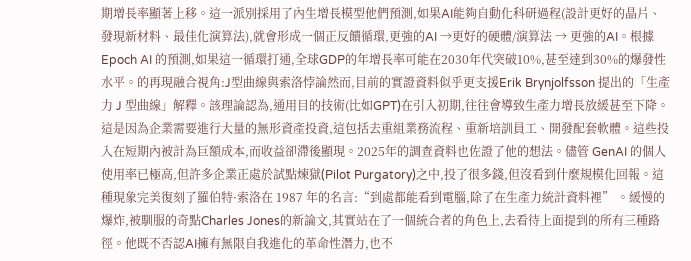期增長率顯著上移。這一派別採用了內生增長模型他們預測,如果AI能夠自動化科研過程(設計更好的晶片、發現新材料、最佳化演算法),就會形成一個正反饋循環,更強的AI →更好的硬體/演算法 → 更強的AI。根據 Epoch AI 的預測,如果這一循環打通,全球GDP的年增長率可能在2030年代突破10%,甚至達到30%的爆發性水平。的再現融合視角:J型曲線與索洛悖論然而,目前的實證資料似乎更支援Erik Brynjolfsson 提出的「生產力 J 型曲線」解釋。該理論認為,通用目的技術(比如GPT)在引入初期,往往會導致生產力增長放緩甚至下降。這是因為企業需要進行大量的無形資產投資,這包括去重組業務流程、重新培訓員工、開發配套軟體。這些投入在短期內被計為巨額成本,而收益卻滯後顯現。2025年的調查資料也佐證了他的想法。儘管 GenAI 的個人使用率已極高,但許多企業正處於試點煉獄(Pilot Purgatory)之中,投了很多錢,但沒看到什麼規模化回報。這種現象完美復刻了羅伯特·索洛在 1987 年的名言:“到處都能看到電腦,除了在生產力統計資料裡” 。緩慢的爆炸,被馴服的奇點Charles Jones的新論文,其實站在了一個統合者的角色上,去看待上面提到的所有三種路徑。他既不否認AI擁有無限自我進化的革命性潛力,也不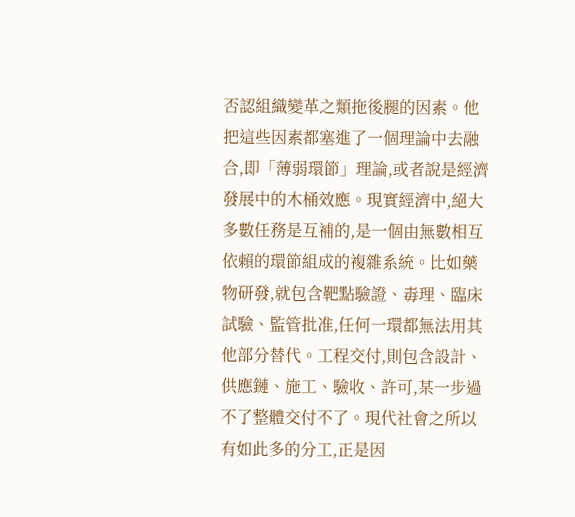否認組織變革之類拖後腿的因素。他把這些因素都塞進了一個理論中去融合,即「薄弱環節」理論,或者說是經濟發展中的木桶效應。現實經濟中,絕大多數任務是互補的,是一個由無數相互依賴的環節組成的複雜系統。比如藥物研發,就包含靶點驗證、毒理、臨床試驗、監管批准,任何一環都無法用其他部分替代。工程交付,則包含設計、供應鏈、施工、驗收、許可,某一步過不了整體交付不了。現代社會之所以有如此多的分工,正是因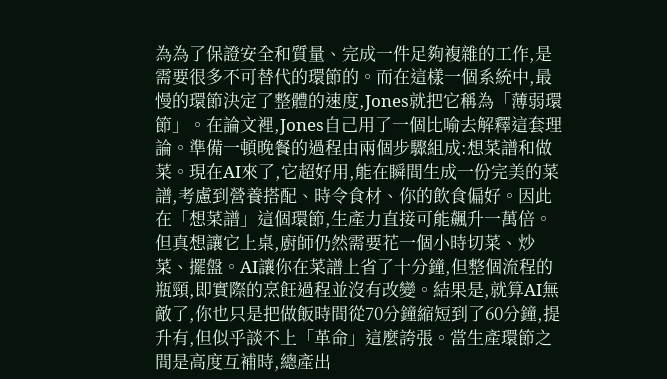為為了保證安全和質量、完成一件足夠複雜的工作,是需要很多不可替代的環節的。而在這樣一個系統中,最慢的環節決定了整體的速度,Jones就把它稱為「薄弱環節」。在論文裡,Jones自己用了一個比喻去解釋這套理論。準備一頓晚餐的過程由兩個步驟組成:想菜譜和做菜。現在AI來了,它超好用,能在瞬間生成一份完美的菜譜,考慮到營養搭配、時令食材、你的飲食偏好。因此在「想菜譜」這個環節,生產力直接可能飆升一萬倍。但真想讓它上桌,廚師仍然需要花一個小時切菜、炒菜、擺盤。AI讓你在菜譜上省了十分鐘,但整個流程的瓶頸,即實際的烹飪過程並沒有改變。結果是,就算AI無敵了,你也只是把做飯時間從70分鐘縮短到了60分鐘,提升有,但似乎談不上「革命」這麼誇張。當生產環節之間是高度互補時,總產出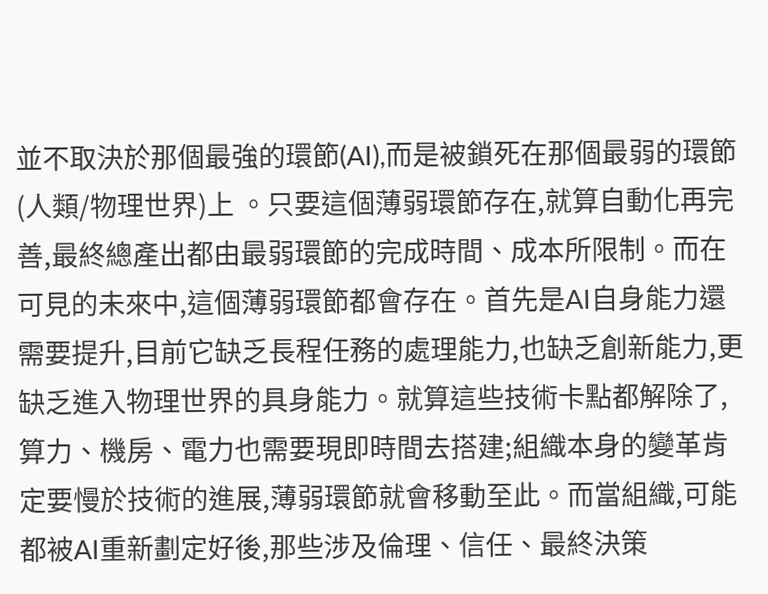並不取決於那個最強的環節(AI),而是被鎖死在那個最弱的環節(人類/物理世界)上 。只要這個薄弱環節存在,就算自動化再完善,最終總產出都由最弱環節的完成時間、成本所限制。而在可見的未來中,這個薄弱環節都會存在。首先是AI自身能力還需要提升,目前它缺乏長程任務的處理能力,也缺乏創新能力,更缺乏進入物理世界的具身能力。就算這些技術卡點都解除了,算力、機房、電力也需要現即時間去搭建;組織本身的變革肯定要慢於技術的進展,薄弱環節就會移動至此。而當組織,可能都被AI重新劃定好後,那些涉及倫理、信任、最終決策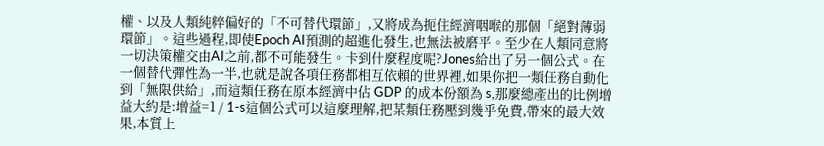權、以及人類純粹偏好的「不可替代環節」,又將成為扼住經濟咽喉的那個「絕對薄弱環節」。這些過程,即使Epoch AI預測的超進化發生,也無法被磨平。至少在人類同意將一切決策權交由AI之前,都不可能發生。卡到什麼程度呢?Jones給出了另一個公式。在一個替代彈性為一半,也就是說各項任務都相互依賴的世界裡,如果你把一類任務自動化到「無限供給」,而這類任務在原本經濟中佔 GDP 的成本份額為 s,那麼總產出的比例增益大約是:增益=1 / 1-s這個公式可以這麼理解,把某類任務壓到幾乎免費,帶來的最大效果,本質上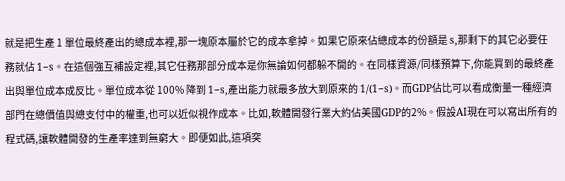就是把生產 1 單位最終產出的總成本裡,那一塊原本屬於它的成本拿掉。如果它原來佔總成本的份額是 s,那剩下的其它必要任務就佔 1−s。在這個強互補設定裡,其它任務那部分成本是你無論如何都躲不開的。在同樣資源/同樣預算下,你能買到的最終產出與單位成本成反比。單位成本從 100% 降到 1−s,產出能力就最多放大到原來的 1/(1−s)。而GDP佔比可以看成衡量一種經濟部門在總價值與總支付中的權重,也可以近似視作成本。比如,軟體開發行業大約佔美國GDP的2%。假設AI現在可以寫出所有的程式碼,讓軟體開發的生產率達到無窮大。即便如此,這項突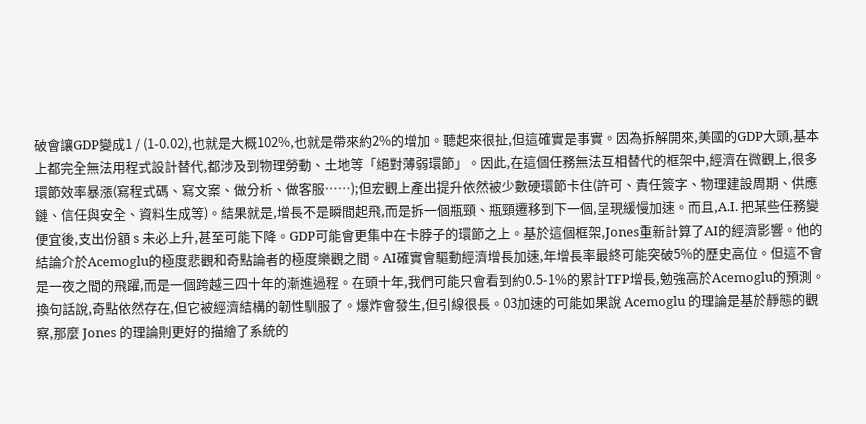破會讓GDP變成1 / (1-0.02),也就是大概102%,也就是帶來約2%的增加。聽起來很扯,但這確實是事實。因為拆解開來,美國的GDP大頭,基本上都完全無法用程式設計替代,都涉及到物理勞動、土地等「絕對薄弱環節」。因此,在這個任務無法互相替代的框架中,經濟在微觀上,很多環節效率暴漲(寫程式碼、寫文案、做分析、做客服……);但宏觀上產出提升依然被少數硬環節卡住(許可、責任簽字、物理建設周期、供應鏈、信任與安全、資料生成等)。結果就是,增長不是瞬間起飛,而是拆一個瓶頸、瓶頸遷移到下一個,呈現緩慢加速。而且,A.I. 把某些任務變便宜後,支出份額 s 未必上升,甚至可能下降。GDP可能會更集中在卡脖子的環節之上。基於這個框架,Jones重新計算了AI的經濟影響。他的結論介於Acemoglu的極度悲觀和奇點論者的極度樂觀之間。AI確實會驅動經濟增長加速,年增長率最終可能突破5%的歷史高位。但這不會是一夜之間的飛躍,而是一個跨越三四十年的漸進過程。在頭十年,我們可能只會看到約0.5-1%的累計TFP增長,勉強高於Acemoglu的預測。換句話說,奇點依然存在,但它被經濟結構的韌性馴服了。爆炸會發生,但引線很長。03加速的可能如果說 Acemoglu 的理論是基於靜態的觀察,那麼 Jones 的理論則更好的描繪了系統的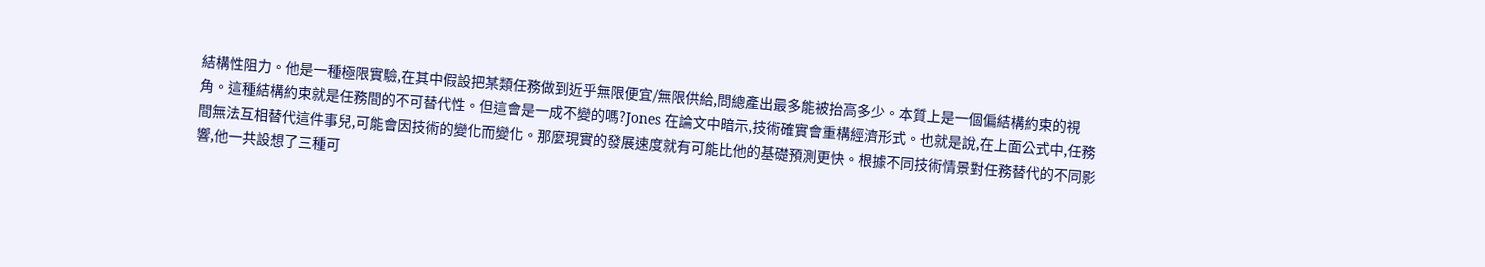結構性阻力。他是一種極限實驗,在其中假設把某類任務做到近乎無限便宜/無限供給,問總產出最多能被抬高多少。本質上是一個偏結構約束的視角。這種結構約束就是任務間的不可替代性。但這會是一成不變的嗎?Jones 在論文中暗示,技術確實會重構經濟形式。也就是說,在上面公式中,任務間無法互相替代這件事兒,可能會因技術的變化而變化。那麼現實的發展速度就有可能比他的基礎預測更快。根據不同技術情景對任務替代的不同影響,他一共設想了三種可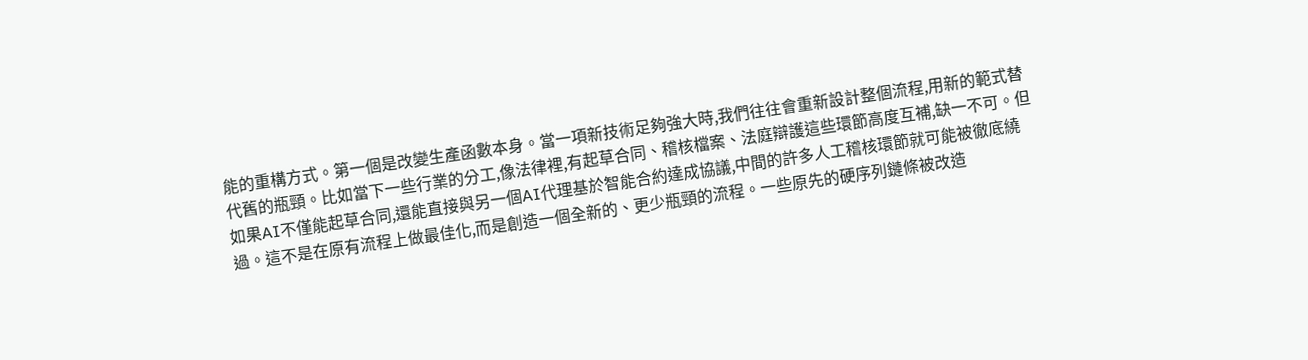能的重構方式。第一個是改變生產函數本身。當一項新技術足夠強大時,我們往往會重新設計整個流程,用新的範式替代舊的瓶頸。比如當下一些行業的分工,像法律裡,有起草合同、稽核檔案、法庭辯護這些環節高度互補,缺一不可。但如果AI不僅能起草合同,還能直接與另一個AI代理基於智能合約達成協議,中間的許多人工稽核環節就可能被徹底繞過。這不是在原有流程上做最佳化,而是創造一個全新的、更少瓶頸的流程。一些原先的硬序列鏈條被改造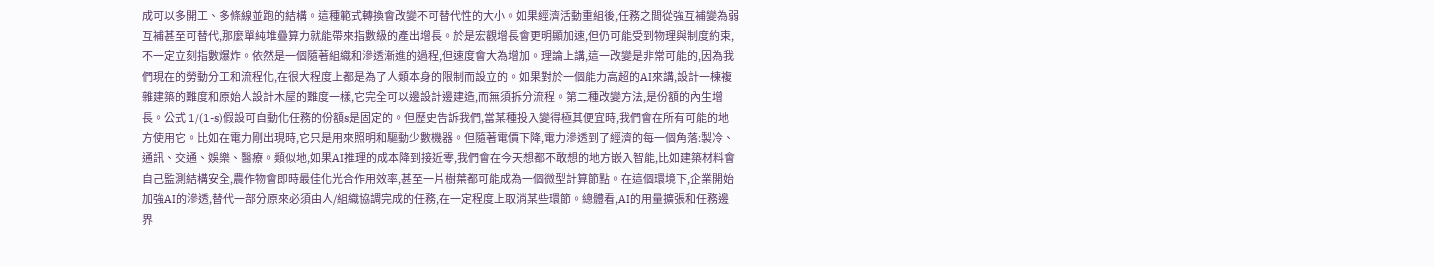成可以多開工、多條線並跑的結構。這種範式轉換會改變不可替代性的大小。如果經濟活動重組後,任務之間從強互補變為弱互補甚至可替代,那麼單純堆疊算力就能帶來指數級的產出增長。於是宏觀增長會更明顯加速,但仍可能受到物理與制度約束,不一定立刻指數爆炸。依然是一個隨著組織和滲透漸進的過程,但速度會大為增加。理論上講,這一改變是非常可能的,因為我們現在的勞動分工和流程化,在很大程度上都是為了人類本身的限制而設立的。如果對於一個能力高超的AI來講,設計一棟複雜建築的難度和原始人設計木屋的難度一樣,它完全可以邊設計邊建造,而無須拆分流程。第二種改變方法,是份額的內生增長。公式 1/(1-s)假設可自動化任務的份額s是固定的。但歷史告訴我們,當某種投入變得極其便宜時,我們會在所有可能的地方使用它。比如在電力剛出現時,它只是用來照明和驅動少數機器。但隨著電價下降,電力滲透到了經濟的每一個角落:製冷、通訊、交通、娛樂、醫療。類似地,如果AI推理的成本降到接近零,我們會在今天想都不敢想的地方嵌入智能,比如建築材料會自己監測結構安全,農作物會即時最佳化光合作用效率,甚至一片樹葉都可能成為一個微型計算節點。在這個環境下,企業開始加強AI的滲透,替代一部分原來必須由人/組織協調完成的任務,在一定程度上取消某些環節。總體看,AI的用量擴張和任務邊界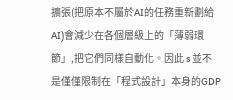擴張(把原本不屬於AI的任務重新劃給AI)會減少在各個層級上的「薄弱環節」,把它們同樣自動化。因此 s 並不是僅僅限制在「程式設計」本身的GDP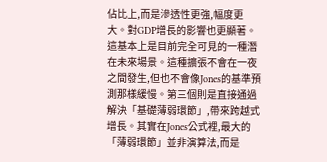佔比上,而是滲透性更強,幅度更大。對GDP增長的影響也更顯著。這基本上是目前完全可見的一種潛在未來場景。這種擴張不會在一夜之間發生,但也不會像Jones的基準預測那樣緩慢。第三個則是直接通過解決「基礎薄弱環節」,帶來跨越式增長。其實在Jones公式裡,最大的「薄弱環節」並非演算法,而是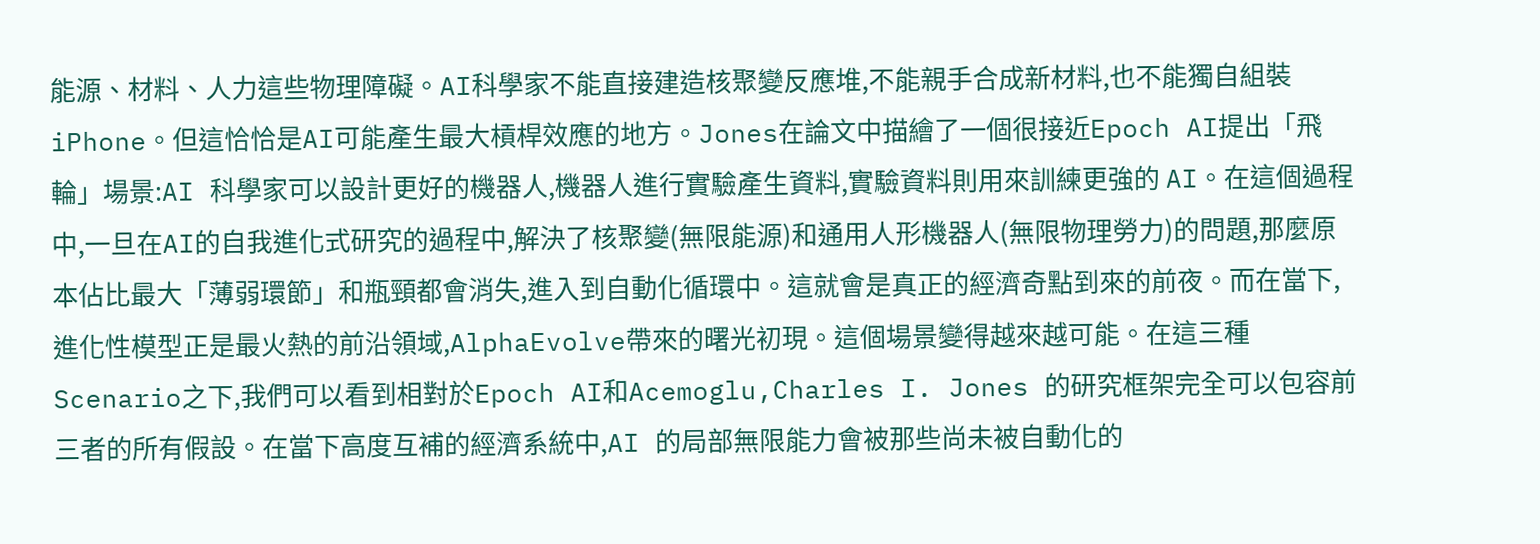能源、材料、人力這些物理障礙。AI科學家不能直接建造核聚變反應堆,不能親手合成新材料,也不能獨自組裝iPhone。但這恰恰是AI可能產生最大槓桿效應的地方。Jones在論文中描繪了一個很接近Epoch AI提出「飛輪」場景:AI 科學家可以設計更好的機器人,機器人進行實驗產生資料,實驗資料則用來訓練更強的 AI。在這個過程中,一旦在AI的自我進化式研究的過程中,解決了核聚變(無限能源)和通用人形機器人(無限物理勞力)的問題,那麼原本佔比最大「薄弱環節」和瓶頸都會消失,進入到自動化循環中。這就會是真正的經濟奇點到來的前夜。而在當下,進化性模型正是最火熱的前沿領域,AlphaEvolve帶來的曙光初現。這個場景變得越來越可能。在這三種Scenario之下,我們可以看到相對於Epoch AI和Acemoglu,Charles I. Jones 的研究框架完全可以包容前三者的所有假設。在當下高度互補的經濟系統中,AI 的局部無限能力會被那些尚未被自動化的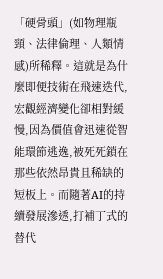「硬骨頭」(如物理瓶頸、法律倫理、人類情感)所稀釋。這就是為什麼即便技術在飛速迭代,宏觀經濟變化卻相對緩慢,因為價值會迅速從智能環節逃逸,被死死鎖在那些依然昂貴且稀缺的短板上。而隨著AI的持續發展滲透,打補丁式的替代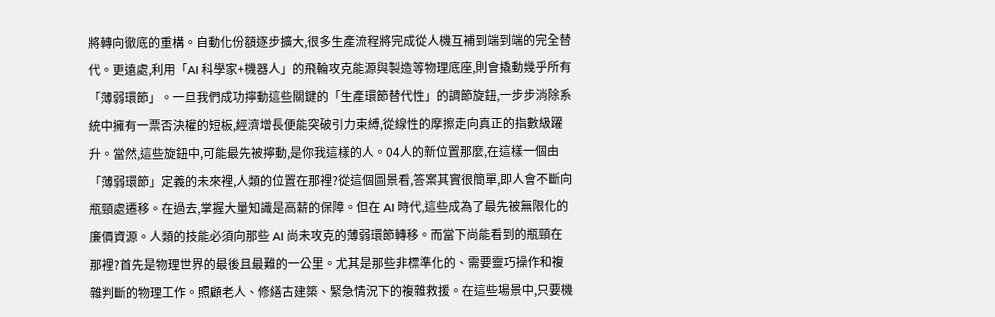將轉向徹底的重構。自動化份額逐步擴大,很多生產流程將完成從人機互補到端到端的完全替代。更遠處,利用「AI 科學家+機器人」的飛輪攻克能源與製造等物理底座,則會撬動幾乎所有「薄弱環節」。一旦我們成功擰動這些關鍵的「生產環節替代性」的調節旋鈕,一步步消除系統中擁有一票否決權的短板,經濟增長便能突破引力束縛,從線性的摩擦走向真正的指數級躍升。當然,這些旋鈕中,可能最先被擰動,是你我這樣的人。04人的新位置那麼,在這樣一個由「薄弱環節」定義的未來裡,人類的位置在那裡?從這個圖景看,答案其實很簡單,即人會不斷向瓶頸處遷移。在過去,掌握大量知識是高薪的保障。但在 AI 時代,這些成為了最先被無限化的廉價資源。人類的技能必須向那些 AI 尚未攻克的薄弱環節轉移。而當下尚能看到的瓶頸在那裡?首先是物理世界的最後且最難的一公里。尤其是那些非標準化的、需要靈巧操作和複雜判斷的物理工作。照顧老人、修繕古建築、緊急情況下的複雜救援。在這些場景中,只要機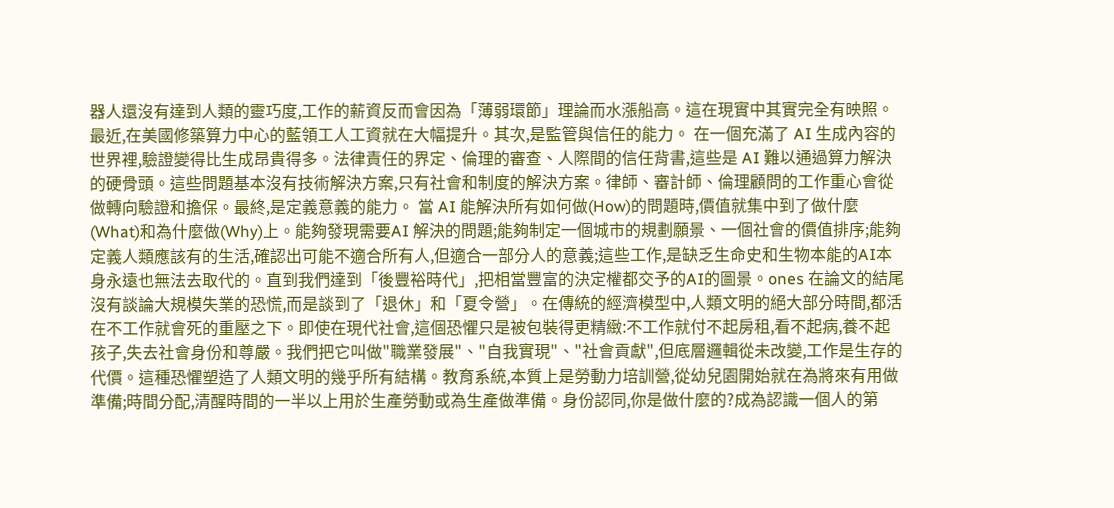器人還沒有達到人類的靈巧度,工作的薪資反而會因為「薄弱環節」理論而水漲船高。這在現實中其實完全有映照。最近,在美國修築算力中心的藍領工人工資就在大幅提升。其次,是監管與信任的能力。 在一個充滿了 AI 生成內容的世界裡,驗證變得比生成昂貴得多。法律責任的界定、倫理的審查、人際間的信任背書,這些是 AI 難以通過算力解決的硬骨頭。這些問題基本沒有技術解決方案,只有社會和制度的解決方案。律師、審計師、倫理顧問的工作重心會從做轉向驗證和擔保。最終,是定義意義的能力。 當 AI 能解決所有如何做(How)的問題時,價值就集中到了做什麼(What)和為什麼做(Why)上。能夠發現需要AI 解決的問題;能夠制定一個城市的規劃願景、一個社會的價值排序;能夠定義人類應該有的生活,確認出可能不適合所有人,但適合一部分人的意義;這些工作,是缺乏生命史和生物本能的AI本身永遠也無法去取代的。直到我們達到「後豐裕時代」,把相當豐富的決定權都交予的AI的圖景。ones 在論文的結尾沒有談論大規模失業的恐慌,而是談到了「退休」和「夏令營」。在傳統的經濟模型中,人類文明的絕大部分時間,都活在不工作就會死的重壓之下。即使在現代社會,這個恐懼只是被包裝得更精緻:不工作就付不起房租,看不起病,養不起孩子,失去社會身份和尊嚴。我們把它叫做"職業發展"、"自我實現"、"社會貢獻",但底層邏輯從未改變,工作是生存的代價。這種恐懼塑造了人類文明的幾乎所有結構。教育系統,本質上是勞動力培訓營,從幼兒園開始就在為將來有用做準備;時間分配,清醒時間的一半以上用於生產勞動或為生產做準備。身份認同,你是做什麼的?成為認識一個人的第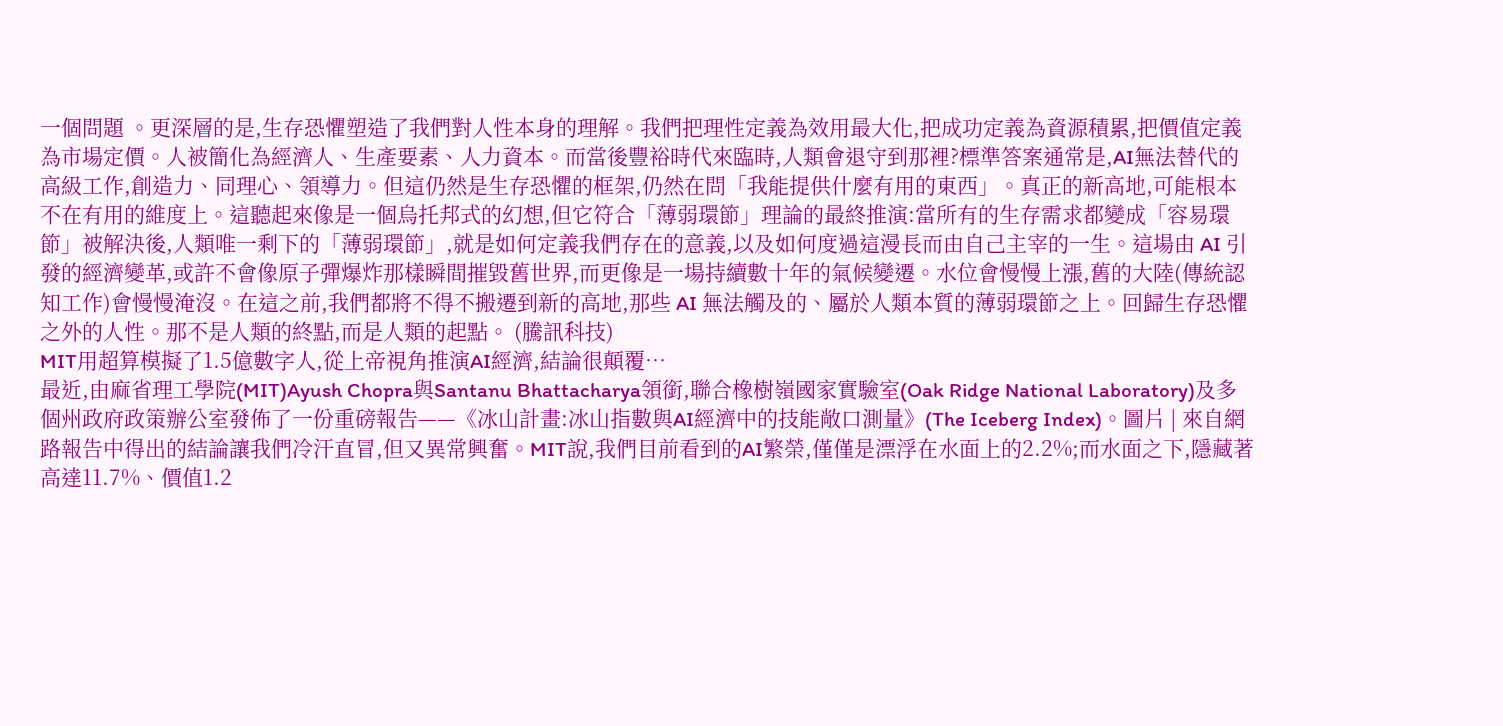一個問題 。更深層的是,生存恐懼塑造了我們對人性本身的理解。我們把理性定義為效用最大化,把成功定義為資源積累,把價值定義為市場定價。人被簡化為經濟人、生產要素、人力資本。而當後豐裕時代來臨時,人類會退守到那裡?標準答案通常是,AI無法替代的高級工作,創造力、同理心、領導力。但這仍然是生存恐懼的框架,仍然在問「我能提供什麼有用的東西」。真正的新高地,可能根本不在有用的維度上。這聽起來像是一個烏托邦式的幻想,但它符合「薄弱環節」理論的最終推演:當所有的生存需求都變成「容易環節」被解決後,人類唯一剩下的「薄弱環節」,就是如何定義我們存在的意義,以及如何度過這漫長而由自己主宰的一生。這場由 AI 引發的經濟變革,或許不會像原子彈爆炸那樣瞬間摧毀舊世界,而更像是一場持續數十年的氣候變遷。水位會慢慢上漲,舊的大陸(傳統認知工作)會慢慢淹沒。在這之前,我們都將不得不搬遷到新的高地,那些 AI 無法觸及的、屬於人類本質的薄弱環節之上。回歸生存恐懼之外的人性。那不是人類的終點,而是人類的起點。 (騰訊科技)
MIT用超算模擬了1.5億數字人,從上帝視角推演AI經濟,結論很顛覆…
最近,由麻省理工學院(MIT)Ayush Chopra與Santanu Bhattacharya領銜,聯合橡樹嶺國家實驗室(Oak Ridge National Laboratory)及多個州政府政策辦公室發佈了一份重磅報告——《冰山計畫:冰山指數與AI經濟中的技能敞口測量》(The Iceberg Index)。圖片 | 來自網路報告中得出的結論讓我們冷汗直冒,但又異常興奮。MIT說,我們目前看到的AI繁榮,僅僅是漂浮在水面上的2.2%;而水面之下,隱藏著高達11.7%、價值1.2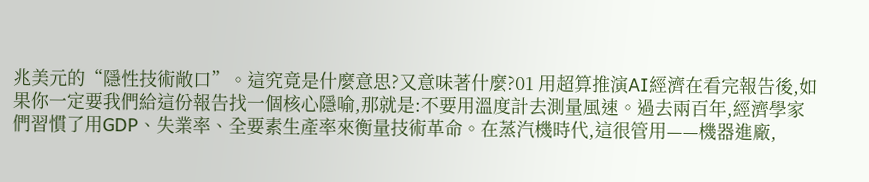兆美元的“隱性技術敞口”。這究竟是什麼意思?又意味著什麼?01 用超算推演AI經濟在看完報告後,如果你一定要我們給這份報告找一個核心隱喻,那就是:不要用溫度計去測量風速。過去兩百年,經濟學家們習慣了用GDP、失業率、全要素生產率來衡量技術革命。在蒸汽機時代,這很管用——機器進廠,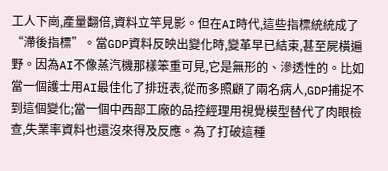工人下崗,產量翻倍,資料立竿見影。但在AI時代,這些指標統統成了“滯後指標”。當GDP資料反映出變化時,變革早已結束,甚至屍橫遍野。因為AI不像蒸汽機那樣笨重可見,它是無形的、滲透性的。比如當一個護士用AI最佳化了排班表,從而多照顧了兩名病人,GDP捕捉不到這個變化;當一個中西部工廠的品控經理用視覺模型替代了肉眼檢查,失業率資料也還沒來得及反應。為了打破這種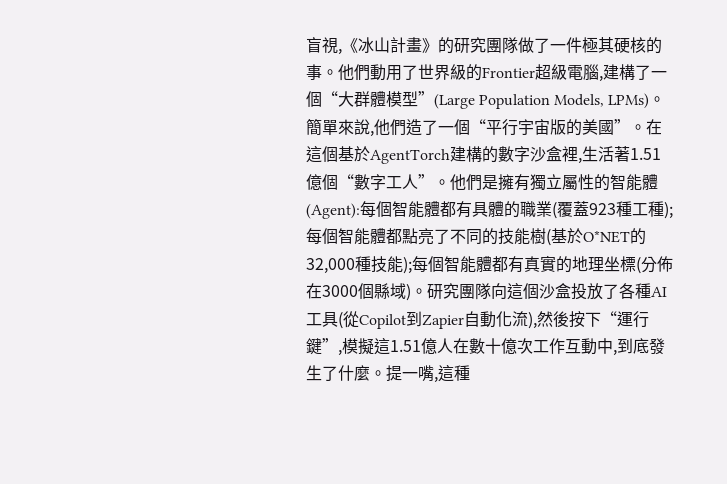盲視,《冰山計畫》的研究團隊做了一件極其硬核的事。他們動用了世界級的Frontier超級電腦,建構了一個“大群體模型”(Large Population Models, LPMs)。簡單來說,他們造了一個“平行宇宙版的美國”。在這個基於AgentTorch建構的數字沙盒裡,生活著1.51億個“數字工人”。他們是擁有獨立屬性的智能體(Agent):每個智能體都有具體的職業(覆蓋923種工種);每個智能體都點亮了不同的技能樹(基於O*NET的32,000種技能);每個智能體都有真實的地理坐標(分佈在3000個縣域)。研究團隊向這個沙盒投放了各種AI工具(從Copilot到Zapier自動化流),然後按下“運行鍵”,模擬這1.51億人在數十億次工作互動中,到底發生了什麼。提一嘴,這種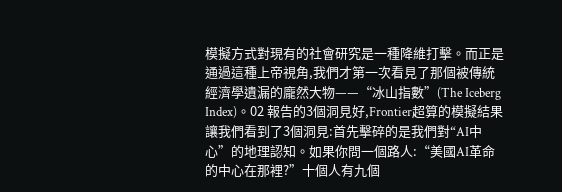模擬方式對現有的社會研究是一種降維打擊。而正是通過這種上帝視角,我們才第一次看見了那個被傳統經濟學遺漏的龐然大物——“冰山指數”(The Iceberg Index)。02 報告的3個洞見好,Frontier超算的模擬結果讓我們看到了3個洞見:首先擊碎的是我們對“AI中心”的地理認知。如果你問一個路人:“美國AI革命的中心在那裡?”十個人有九個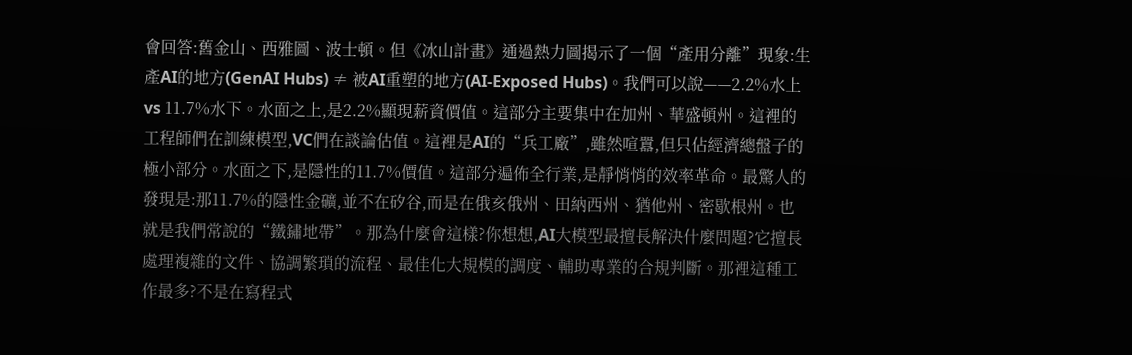會回答:舊金山、西雅圖、波士頓。但《冰山計畫》通過熱力圖揭示了一個“產用分離”現象:生產AI的地方(GenAI Hubs) ≠ 被AI重塑的地方(AI-Exposed Hubs)。我們可以說——2.2%水上 vs 11.7%水下。水面之上,是2.2%顯現薪資價值。這部分主要集中在加州、華盛頓州。這裡的工程師們在訓練模型,VC們在談論估值。這裡是AI的“兵工廠”,雖然喧囂,但只佔經濟總盤子的極小部分。水面之下,是隱性的11.7%價值。這部分遍佈全行業,是靜悄悄的效率革命。最驚人的發現是:那11.7%的隱性金礦,並不在矽谷,而是在俄亥俄州、田納西州、猶他州、密歇根州。也就是我們常說的“鐵鏽地帶”。那為什麼會這樣?你想想,AI大模型最擅長解決什麼問題?它擅長處理複雜的文件、協調繁瑣的流程、最佳化大規模的調度、輔助專業的合規判斷。那裡這種工作最多?不是在寫程式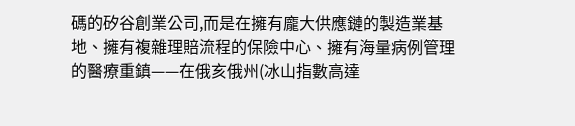碼的矽谷創業公司,而是在擁有龐大供應鏈的製造業基地、擁有複雜理賠流程的保險中心、擁有海量病例管理的醫療重鎮——在俄亥俄州(冰山指數高達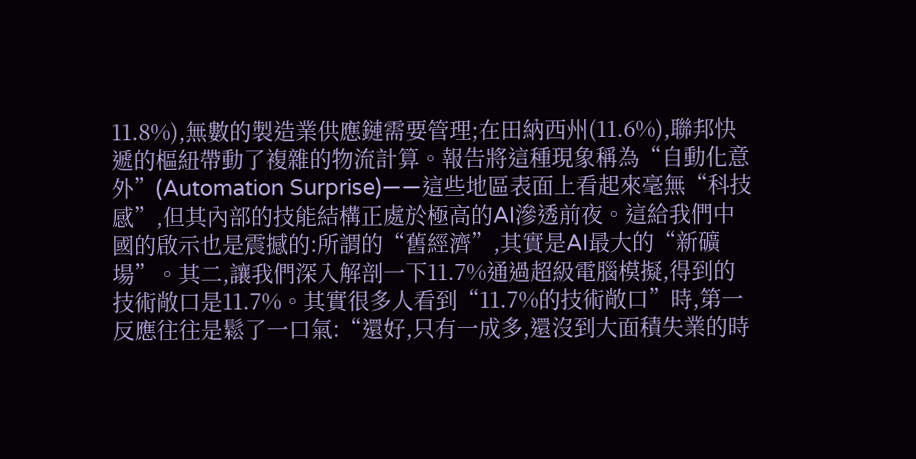11.8%),無數的製造業供應鏈需要管理;在田納西州(11.6%),聯邦快遞的樞紐帶動了複雜的物流計算。報告將這種現象稱為“自動化意外”(Automation Surprise)——這些地區表面上看起來毫無“科技感”,但其內部的技能結構正處於極高的AI滲透前夜。這給我們中國的啟示也是震撼的:所謂的“舊經濟”,其實是AI最大的“新礦場”。其二,讓我們深入解剖一下11.7%通過超級電腦模擬,得到的技術敞口是11.7%。其實很多人看到“11.7%的技術敞口”時,第一反應往往是鬆了一口氣:“還好,只有一成多,還沒到大面積失業的時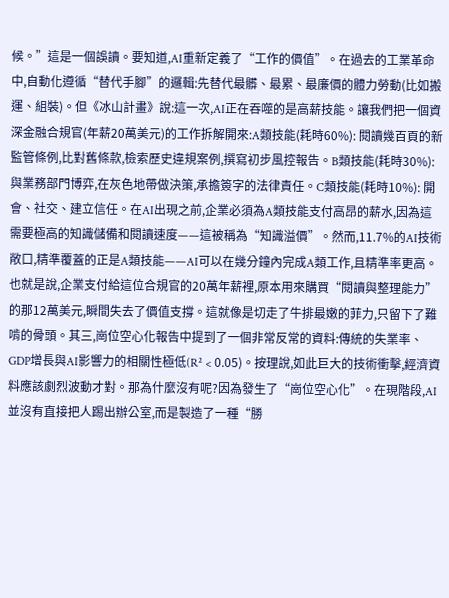候。”這是一個誤讀。要知道,AI重新定義了“工作的價值”。在過去的工業革命中,自動化遵循“替代手腳”的邏輯:先替代最髒、最累、最廉價的體力勞動(比如搬運、組裝)。但《冰山計畫》說:這一次,AI正在吞噬的是高薪技能。讓我們把一個資深金融合規官(年薪20萬美元)的工作拆解開來:A類技能(耗時60%): 閱讀幾百頁的新監管條例,比對舊條款,檢索歷史違規案例,撰寫初步風控報告。B類技能(耗時30%): 與業務部門博弈,在灰色地帶做決策,承擔簽字的法律責任。C類技能(耗時10%): 開會、社交、建立信任。在AI出現之前,企業必須為A類技能支付高昂的薪水,因為這需要極高的知識儲備和閱讀速度——這被稱為“知識溢價”。然而,11.7%的AI技術敞口,精準覆蓋的正是A類技能——AI可以在幾分鐘內完成A類工作,且精準率更高。也就是說,企業支付給這位合規官的20萬年薪裡,原本用來購買“閱讀與整理能力”的那12萬美元,瞬間失去了價值支撐。這就像是切走了牛排最嫩的菲力,只留下了難啃的骨頭。其三,崗位空心化報告中提到了一個非常反常的資料:傳統的失業率、GDP增長與AI影響力的相關性極低(R² < 0.05)。按理說,如此巨大的技術衝擊,經濟資料應該劇烈波動才對。那為什麼沒有呢?因為發生了“崗位空心化”。在現階段,AI並沒有直接把人踢出辦公室,而是製造了一種“勝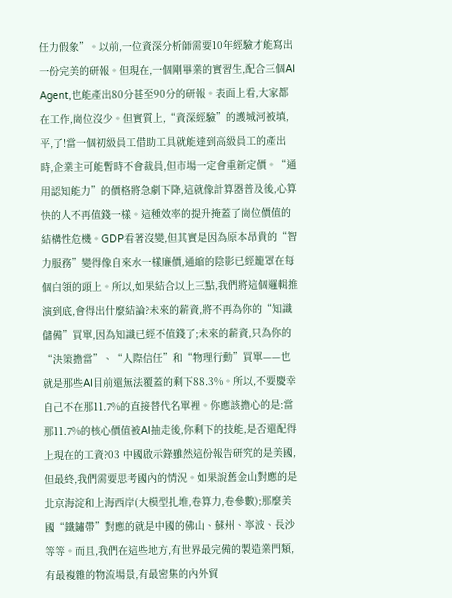任力假象”。以前,一位資深分析師需要10年經驗才能寫出一份完美的研報。但現在,一個剛畢業的實習生,配合三個AI Agent,也能產出80分甚至90分的研報。表面上看,大家都在工作,崗位沒少。但實質上,“資深經驗”的護城河被填,平,了!當一個初級員工借助工具就能達到高級員工的產出時,企業主可能暫時不會裁員,但市場一定會重新定價。“通用認知能力”的價格將急劇下降,這就像計算器普及後,心算快的人不再值錢一樣。這種效率的提升掩蓋了崗位價值的結構性危機。GDP看著沒變,但其實是因為原本昂貴的“智力服務”變得像自來水一樣廉價,通縮的陰影已經籠罩在每個白領的頭上。所以,如果結合以上三點,我們將這個邏輯推演到底,會得出什麼結論?未來的薪資,將不再為你的“知識儲備”買單,因為知識已經不值錢了;未來的薪資,只為你的“決策擔當”、“人際信任”和“物理行動”買單——也就是那些AI目前還無法覆蓋的剩下88.3%。所以,不要慶幸自己不在那11.7%的直接替代名單裡。你應該擔心的是:當那11.7%的核心價值被AI抽走後,你剩下的技能,是否還配得上現在的工資?03 中國啟示錄雖然這份報告研究的是美國,但最終,我們需要思考國內的情況。如果說舊金山對應的是北京海淀和上海西岸(大模型扎堆,卷算力,卷參數);那麼美國“鐵鏽帶”對應的就是中國的佛山、蘇州、寧波、長沙等等。而且,我們在這些地方,有世界最完備的製造業門類,有最複雜的物流場景,有最密集的內外貿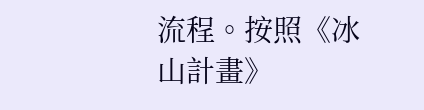流程。按照《冰山計畫》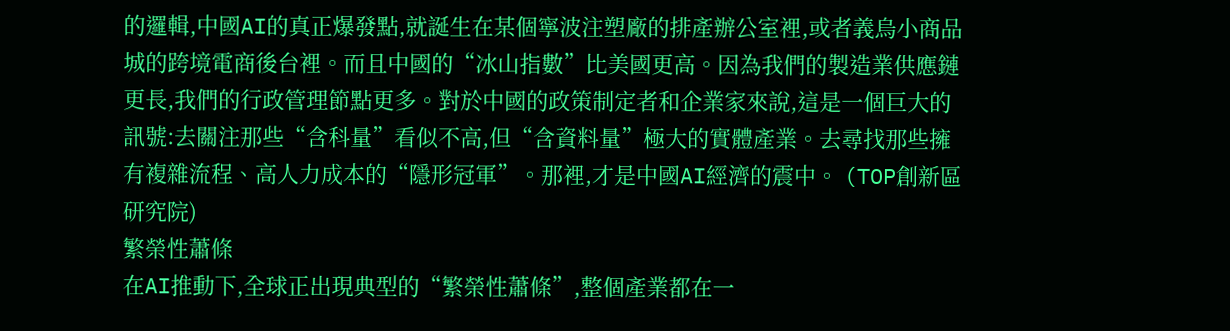的邏輯,中國AI的真正爆發點,就誕生在某個寧波注塑廠的排產辦公室裡,或者義烏小商品城的跨境電商後台裡。而且中國的“冰山指數”比美國更高。因為我們的製造業供應鏈更長,我們的行政管理節點更多。對於中國的政策制定者和企業家來說,這是一個巨大的訊號:去關注那些“含科量”看似不高,但“含資料量”極大的實體產業。去尋找那些擁有複雜流程、高人力成本的“隱形冠軍”。那裡,才是中國AI經濟的震中。 (TOP創新區研究院)
繁榮性蕭條
在AI推動下,全球正出現典型的“繁榮性蕭條”,整個產業都在一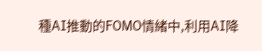種AI推動的FOMO情緒中,利用AI降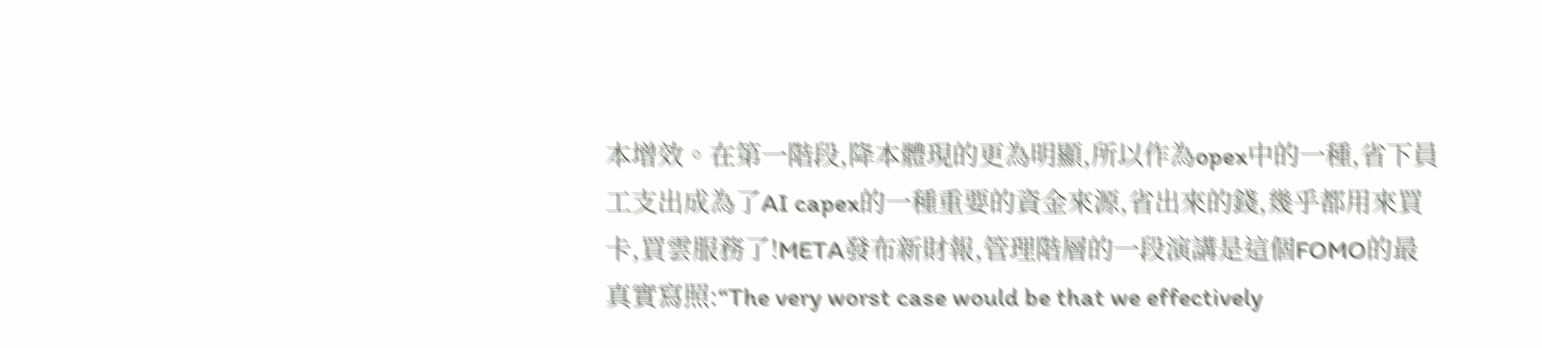本增效。在第一階段,降本體現的更為明顯,所以作為opex中的一種,省下員工支出成為了AI capex的一種重要的資金來源,省出來的錢,幾乎都用來買卡,買雲服務了!META發布新財報,管理階層的一段演講是這個FOMO的最真實寫照:“The very worst case would be that we effectively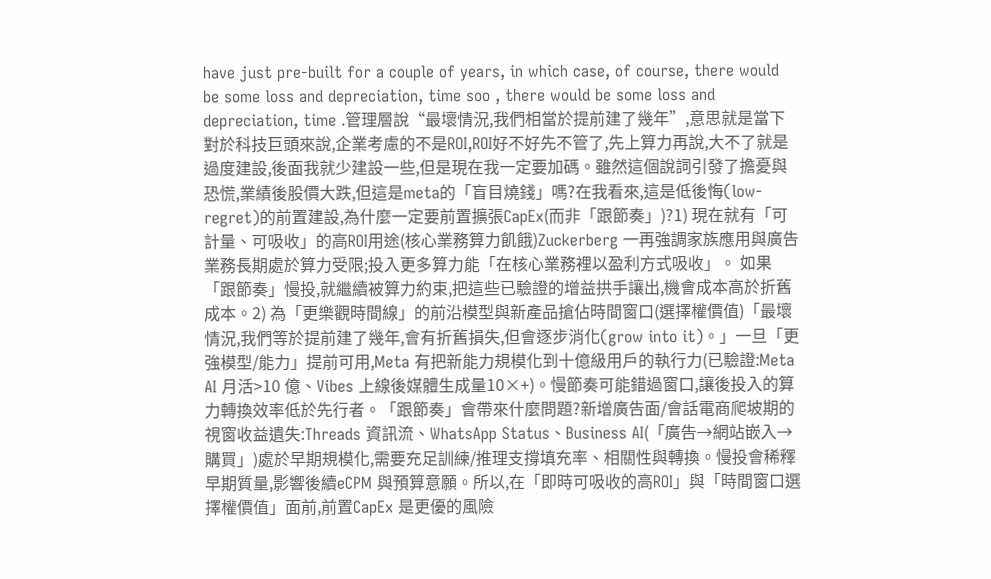have just pre-built for a couple of years, in which case, of course, there would be some loss and depreciation, time soo , there would be some loss and depreciation, time .管理層說“最壞情況,我們相當於提前建了幾年”,意思就是當下對於科技巨頭來說,企業考慮的不是ROI,ROI好不好先不管了,先上算力再說,大不了就是過度建設,後面我就少建設一些,但是現在我一定要加碼。雖然這個說詞引發了擔憂與恐慌,業績後股價大跌,但這是meta的「盲目燒錢」嗎?在我看來,這是低後悔(low-regret)的前置建設,為什麼一定要前置擴張CapEx(而非「跟節奏」)?1) 現在就有「可計量、可吸收」的高ROI用途(核心業務算力飢餓)Zuckerberg 一再強調家族應用與廣告業務長期處於算力受限;投入更多算力能「在核心業務裡以盈利方式吸收」。 如果「跟節奏」慢投,就繼續被算力約束,把這些已驗證的增益拱手讓出,機會成本高於折舊成本。2) 為「更樂觀時間線」的前沿模型與新產品搶佔時間窗口(選擇權價值)「最壞情況,我們等於提前建了幾年,會有折舊損失,但會逐步消化(grow into it)。」一旦「更強模型/能力」提前可用,Meta 有把新能力規模化到十億級用戶的執行力(已驗證:Meta AI 月活>10 億、Vibes 上線後媒體生成量10×+)。慢節奏可能錯過窗口,讓後投入的算力轉換效率低於先行者。「跟節奏」會帶來什麼問題?新增廣告面/會話電商爬坡期的視窗收益遺失:Threads 資訊流、WhatsApp Status、Business AI(「廣告→網站嵌入→購買」)處於早期規模化,需要充足訓練/推理支撐填充率、相關性與轉換。慢投會稀釋早期質量,影響後續eCPM 與預算意願。所以,在「即時可吸收的高ROI」與「時間窗口選擇權價值」面前,前置CapEx 是更優的風險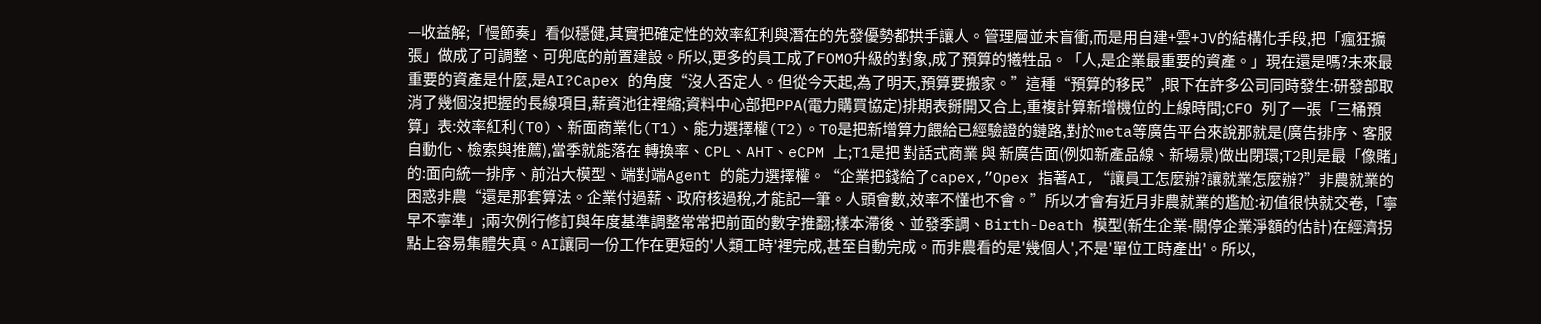—收益解;「慢節奏」看似穩健,其實把確定性的效率紅利與潛在的先發優勢都拱手讓人。管理層並未盲衝,而是用自建+雲+JV的結構化手段,把「瘋狂擴張」做成了可調整、可兜底的前置建設。所以,更多的員工成了FOMO升級的對象,成了預算的犧牲品。「人,是企業最重要的資產。」現在還是嗎?未來最重要的資產是什麼,是AI?Capex 的角度“沒人否定人。但從今天起,為了明天,預算要搬家。”這種“預算的移民”,眼下在許多公司同時發生:研發部取消了幾個沒把握的長線項目,薪資池往裡縮;資料中心部把PPA(電力購買協定)排期表掰開又合上,重複計算新增機位的上線時間;CFO 列了一張「三桶預算」表:效率紅利(T0)、新面商業化(T1)、能力選擇權(T2)。T0是把新增算力餵給已經驗證的鏈路,對於meta等廣告平台來說那就是(廣告排序、客服自動化、檢索與推薦),當季就能落在 轉換率、CPL、AHT、eCPM 上;T1是把 對話式商業 與 新廣告面(例如新產品線、新場景)做出閉環;T2則是最「像賭」的:面向統一排序、前沿大模型、端對端Agent 的能力選擇權。“企業把錢給了capex,”Opex 指著AI,“讓員工怎麼辦?讓就業怎麼辦?”非農就業的困惑非農“還是那套算法。企業付過薪、政府核過稅,才能記一筆。人頭會數,效率不懂也不會。”所以才會有近月非農就業的尷尬:初值很快就交卷,「寧早不寧準」;兩次例行修訂與年度基準調整常常把前面的數字推翻;樣本滯後、並發季調、Birth-Death 模型(新生企業-關停企業淨額的估計)在經濟拐點上容易集體失真。AI讓同一份工作在更短的'人類工時'裡完成,甚至自動完成。而非農看的是'幾個人',不是'單位工時產出'。所以,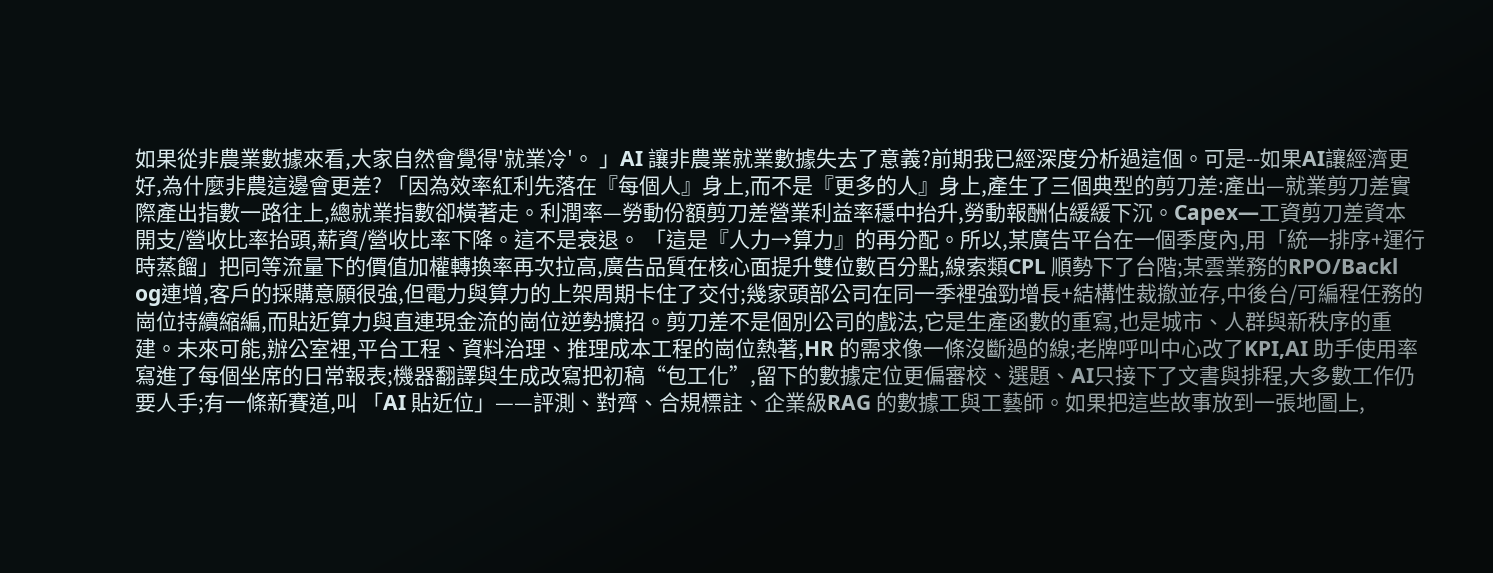如果從非農業數據來看,大家自然會覺得'就業冷'。 」AI 讓非農業就業數據失去了意義?前期我已經深度分析過這個。可是--如果AI讓經濟更好,為什麼非農這邊會更差? 「因為效率紅利先落在『每個人』身上,而不是『更多的人』身上,產生了三個典型的剪刀差:產出—就業剪刀差實際產出指數一路往上,總就業指數卻橫著走。利潤率—勞動份額剪刀差營業利益率穩中抬升,勞動報酬佔緩緩下沉。Capex—工資剪刀差資本開支/營收比率抬頭,薪資/營收比率下降。這不是衰退。 「這是『人力→算力』的再分配。所以,某廣告平台在一個季度內,用「統一排序+運行時蒸餾」把同等流量下的價值加權轉換率再次拉高,廣告品質在核心面提升雙位數百分點,線索類CPL 順勢下了台階;某雲業務的RPO/Backl og連增,客戶的採購意願很強,但電力與算力的上架周期卡住了交付;幾家頭部公司在同一季裡強勁增長+結構性裁撤並存,中後台/可編程任務的崗位持續縮編,而貼近算力與直連現金流的崗位逆勢擴招。剪刀差不是個別公司的戲法,它是生產函數的重寫,也是城市、人群與新秩序的重建。未來可能,辦公室裡,平台工程、資料治理、推理成本工程的崗位熱著,HR 的需求像一條沒斷過的線;老牌呼叫中心改了KPI,AI 助手使用率寫進了每個坐席的日常報表;機器翻譯與生成改寫把初稿“包工化”,留下的數據定位更偏審校、選題、AI只接下了文書與排程,大多數工作仍要人手;有一條新賽道,叫 「AI 貼近位」——評測、對齊、合規標註、企業級RAG 的數據工與工藝師。如果把這些故事放到一張地圖上,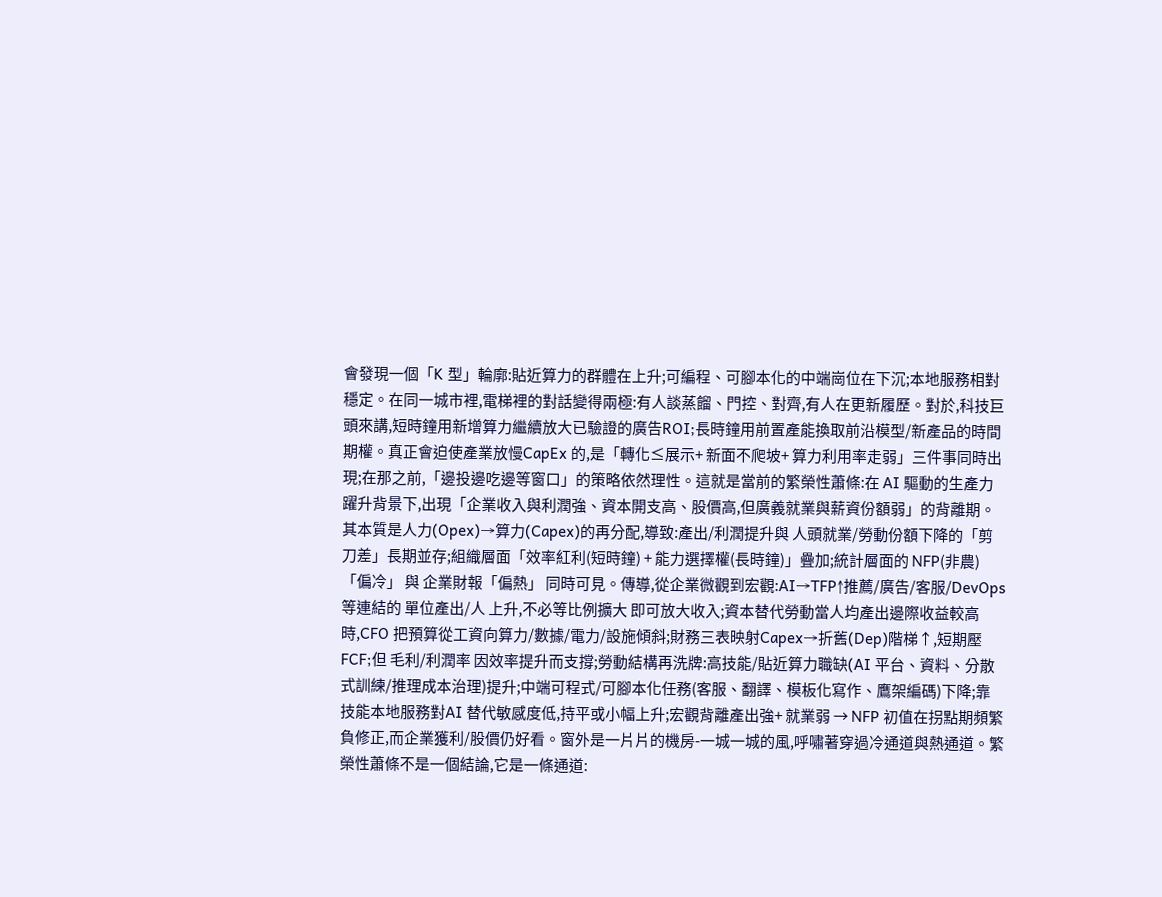會發現一個「K 型」輪廓:貼近算力的群體在上升;可編程、可腳本化的中端崗位在下沉;本地服務相對穩定。在同一城市裡,電梯裡的對話變得兩極:有人談蒸餾、門控、對齊,有人在更新履歷。對於,科技巨頭來講,短時鐘用新增算力繼續放大已驗證的廣告ROI;長時鐘用前置產能換取前沿模型/新產品的時間期權。真正會迫使產業放慢CapEx 的,是「轉化≤展示+ 新面不爬坡+ 算力利用率走弱」三件事同時出現;在那之前,「邊投邊吃邊等窗口」的策略依然理性。這就是當前的繁榮性蕭條:在 AI 驅動的生產力躍升背景下,出現「企業收入與利潤強、資本開支高、股價高,但廣義就業與薪資份額弱」的背離期。其本質是人力(Opex)→算力(Capex)的再分配,導致:產出/利潤提升與 人頭就業/勞動份額下降的「剪刀差」長期並存;組織層面「效率紅利(短時鐘) + 能力選擇權(長時鐘)」疊加;統計層面的 NFP(非農)「偏冷」 與 企業財報「偏熱」 同時可見。傳導,從企業微觀到宏觀:AI→TFP↑推薦/廣告/客服/DevOps 等連結的 單位產出/人 上升,不必等比例擴大 即可放大收入;資本替代勞動當人均產出邊際收益較高時,CFO 把預算從工資向算力/數據/電力/設施傾斜;財務三表映射Capex→折舊(Dep)階梯↑,短期壓FCF;但 毛利/利潤率 因效率提升而支撐;勞動結構再洗牌:高技能/貼近算力職缺(AI 平台、資料、分散式訓練/推理成本治理)提升;中端可程式/可腳本化任務(客服、翻譯、模板化寫作、鷹架編碼)下降;靠技能本地服務對AI 替代敏感度低,持平或小幅上升;宏觀背離產出強+ 就業弱 → NFP 初值在拐點期頻繁負修正,而企業獲利/股價仍好看。窗外是一片片的機房-一城一城的風,呼嘯著穿過冷通道與熱通道。繁榮性蕭條不是一個結論,它是一條通道: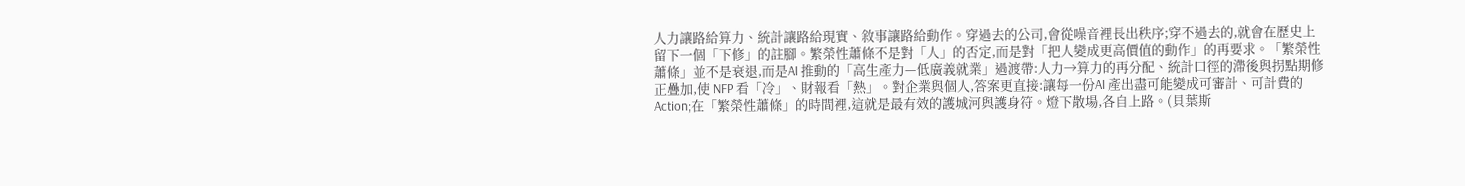人力讓路給算力、統計讓路給現實、敘事讓路給動作。穿過去的公司,會從噪音裡長出秩序;穿不過去的,就會在歷史上留下一個「下修」的註腳。繁榮性蕭條不是對「人」的否定,而是對「把人變成更高價值的動作」的再要求。「繁榮性蕭條」並不是衰退,而是AI 推動的「高生產力—低廣義就業」過渡帶:人力→算力的再分配、統計口徑的滯後與拐點期修正疊加,使 NFP 看「冷」、財報看「熱」。對企業與個人,答案更直接:讓每一份AI 產出盡可能變成可審計、可計費的Action;在「繁榮性蕭條」的時間裡,這就是最有效的護城河與護身符。燈下散場,各自上路。(貝葉斯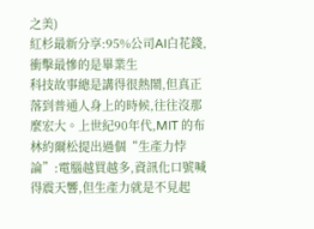之美)
紅杉最新分享:95%公司AI白花錢,衝擊最慘的是畢業生
科技故事總是講得很熱鬧,但真正落到普通人身上的時候,往往沒那麼宏大。上世紀90年代,MIT 的布林約爾松提出過個“生產力悖論”:電腦越買越多,資訊化口號喊得震天響,但生產力就是不見起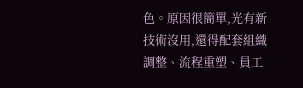色。原因很簡單,光有新技術沒用,還得配套組織調整、流程重塑、員工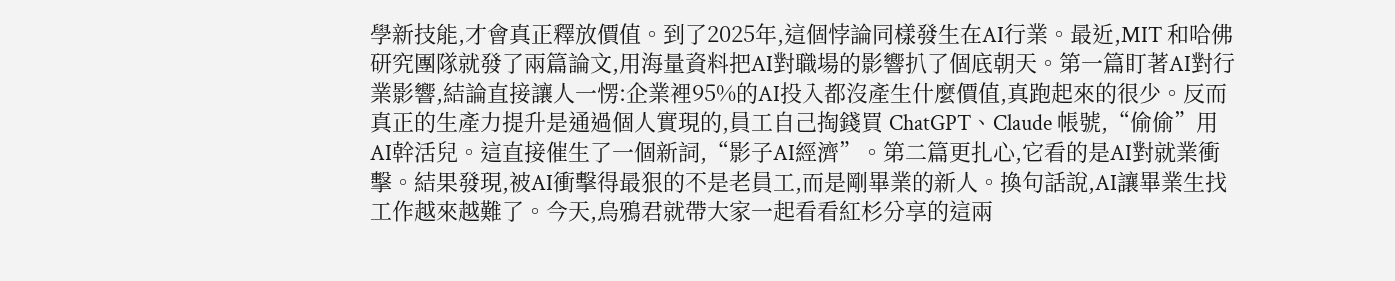學新技能,才會真正釋放價值。到了2025年,這個悖論同樣發生在AI行業。最近,MIT 和哈佛研究團隊就發了兩篇論文,用海量資料把AI對職場的影響扒了個底朝天。第一篇盯著AI對行業影響,結論直接讓人一愣:企業裡95%的AI投入都沒產生什麼價值,真跑起來的很少。反而真正的生產力提升是通過個人實現的,員工自己掏錢買 ChatGPT、Claude 帳號,“偷偷”用AI幹活兒。這直接催生了一個新詞,“影子AI經濟”。第二篇更扎心,它看的是AI對就業衝擊。結果發現,被AI衝擊得最狠的不是老員工,而是剛畢業的新人。換句話說,AI讓畢業生找工作越來越難了。今天,烏鴉君就帶大家一起看看紅杉分享的這兩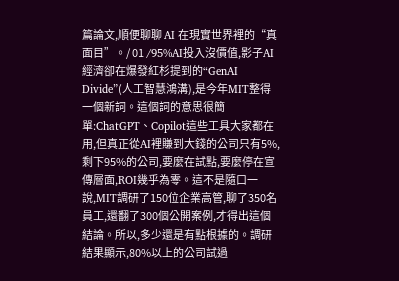篇論文,順便聊聊 AI 在現實世界裡的“真面目”。/ 01 /95%AI投入沒價值,影子AI經濟卻在爆發紅杉提到的“GenAI Divide”(人工智慧鴻溝),是今年MIT整得一個新詞。這個詞的意思很簡單:ChatGPT、Copilot這些工具大家都在用,但真正從AI裡賺到大錢的公司只有5%,剩下95%的公司,要麼在試點,要麼停在宣傳層面,ROI幾乎為零。這不是隨口一說,MIT調研了150位企業高管,聊了350名員工,還翻了300個公開案例,才得出這個結論。所以,多少還是有點根據的。調研結果顯示,80%以上的公司試過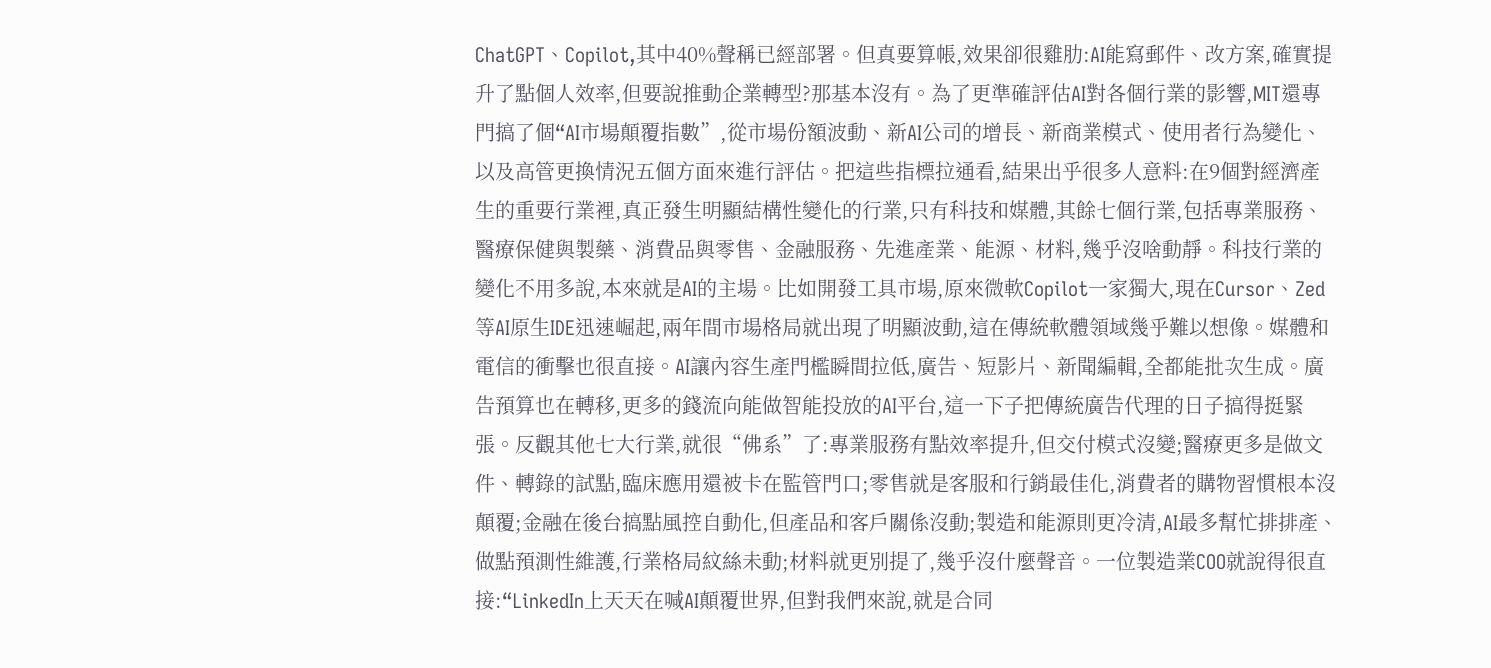ChatGPT、Copilot,其中40%聲稱已經部署。但真要算帳,效果卻很雞肋:AI能寫郵件、改方案,確實提升了點個人效率,但要說推動企業轉型?那基本沒有。為了更準確評估AI對各個行業的影響,MIT還專門搞了個“AI市場顛覆指數”,從市場份額波動、新AI公司的增長、新商業模式、使用者行為變化、以及高管更換情況五個方面來進行評估。把這些指標拉通看,結果出乎很多人意料:在9個對經濟產生的重要行業裡,真正發生明顯結構性變化的行業,只有科技和媒體,其餘七個行業,包括專業服務、醫療保健與製藥、消費品與零售、金融服務、先進產業、能源、材料,幾乎沒啥動靜。科技行業的變化不用多說,本來就是AI的主場。比如開發工具市場,原來微軟Copilot一家獨大,現在Cursor、Zed等AI原生IDE迅速崛起,兩年間市場格局就出現了明顯波動,這在傳統軟體領域幾乎難以想像。媒體和電信的衝擊也很直接。AI讓內容生產門檻瞬間拉低,廣告、短影片、新聞編輯,全都能批次生成。廣告預算也在轉移,更多的錢流向能做智能投放的AI平台,這一下子把傳統廣告代理的日子搞得挺緊張。反觀其他七大行業,就很“佛系”了:專業服務有點效率提升,但交付模式沒變;醫療更多是做文件、轉錄的試點,臨床應用還被卡在監管門口;零售就是客服和行銷最佳化,消費者的購物習慣根本沒顛覆;金融在後台搞點風控自動化,但產品和客戶關係沒動;製造和能源則更冷清,AI最多幫忙排排產、做點預測性維護,行業格局紋絲未動;材料就更別提了,幾乎沒什麼聲音。一位製造業COO就說得很直接:“LinkedIn上天天在喊AI顛覆世界,但對我們來說,就是合同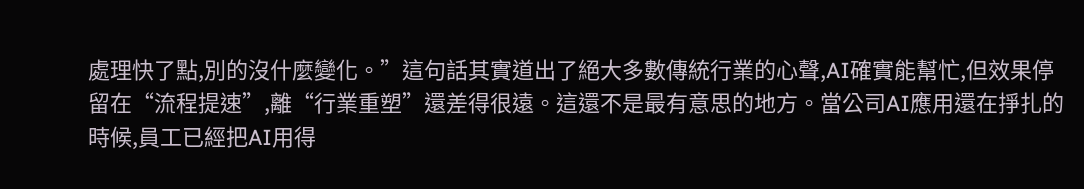處理快了點,別的沒什麼變化。”這句話其實道出了絕大多數傳統行業的心聲,AI確實能幫忙,但效果停留在“流程提速”,離“行業重塑”還差得很遠。這還不是最有意思的地方。當公司AI應用還在掙扎的時候,員工已經把AI用得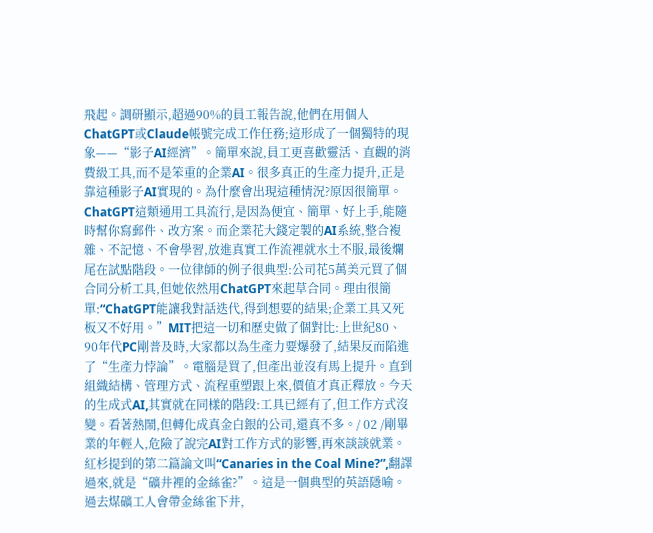飛起。調研顯示,超過90%的員工報告說,他們在用個人ChatGPT或Claude帳號完成工作任務;這形成了一個獨特的現象——“影子AI經濟”。簡單來說,員工更喜歡靈活、直觀的消費級工具,而不是笨重的企業AI。很多真正的生產力提升,正是靠這種影子AI實現的。為什麼會出現這種情況?原因很簡單。ChatGPT這類通用工具流行,是因為便宜、簡單、好上手,能隨時幫你寫郵件、改方案。而企業花大錢定製的AI系統,整合複雜、不記憶、不會學習,放進真實工作流裡就水土不服,最後爛尾在試點階段。一位律師的例子很典型:公司花5萬美元買了個合同分析工具,但她依然用ChatGPT來起草合同。理由很簡單:“ChatGPT能讓我對話迭代,得到想要的結果;企業工具又死板又不好用。”MIT把這一切和歷史做了個對比:上世紀80、90年代PC剛普及時,大家都以為生產力要爆發了,結果反而陷進了“生產力悖論”。電腦是買了,但產出並沒有馬上提升。直到組織結構、管理方式、流程重塑跟上來,價值才真正釋放。今天的生成式AI,其實就在同樣的階段:工具已經有了,但工作方式沒變。看著熱鬧,但轉化成真金白銀的公司,還真不多。/ 02 /剛畢業的年輕人,危險了說完AI對工作方式的影響,再來談談就業。紅杉提到的第二篇論文叫“Canaries in the Coal Mine?”,翻譯過來,就是“礦井裡的金絲雀?”。這是一個典型的英語隱喻。過去煤礦工人會帶金絲雀下井,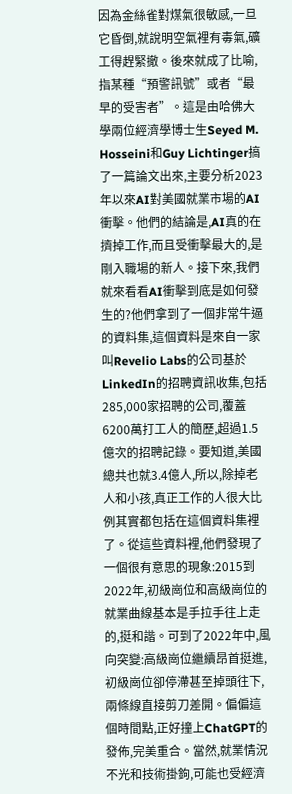因為金絲雀對煤氣很敏感,一旦它昏倒,就說明空氣裡有毒氣,礦工得趕緊撤。後來就成了比喻,指某種“預警訊號”或者“最早的受害者”。這是由哈佛大學兩位經濟學博士生Seyed M. Hosseini和Guy Lichtinger搞了一篇論文出來,主要分析2023年以來AI對美國就業市場的AI衝擊。他們的結論是,AI真的在擠掉工作,而且受衝擊最大的,是剛入職場的新人。接下來,我們就來看看AI衝擊到底是如何發生的?他們拿到了一個非常牛逼的資料集,這個資料是來自一家叫Revelio Labs的公司基於LinkedIn的招聘資訊收集,包括285,000家招聘的公司,覆蓋6200萬打工人的簡歷,超過1.5億次的招聘記錄。要知道,美國總共也就3.4億人,所以,除掉老人和小孩,真正工作的人很大比例其實都包括在這個資料集裡了。從這些資料裡,他們發現了一個很有意思的現象:2015到2022年,初級崗位和高級崗位的就業曲線基本是手拉手往上走的,挺和諧。可到了2022年中,風向突變:高級崗位繼續昂首挺進,初級崗位卻停滯甚至掉頭往下,兩條線直接剪刀差開。偏偏這個時間點,正好撞上ChatGPT的發佈,完美重合。當然,就業情況不光和技術掛鉤,可能也受經濟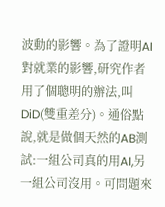波動的影響。為了證明AI對就業的影響,研究作者用了個聰明的辦法,叫DiD(雙重差分)。通俗點說,就是做個天然的AB測試:一組公司真的用AI,另一組公司沒用。可問題來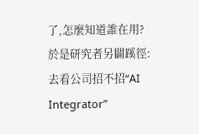了,怎麼知道誰在用?於是研究者另闢蹊徑:去看公司招不招“AI Integrator”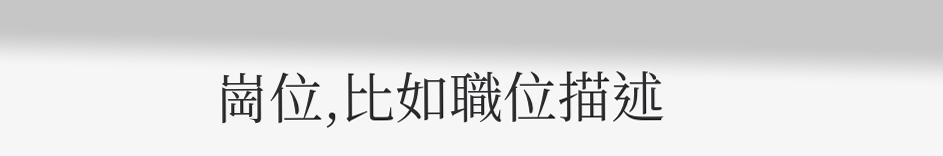崗位,比如職位描述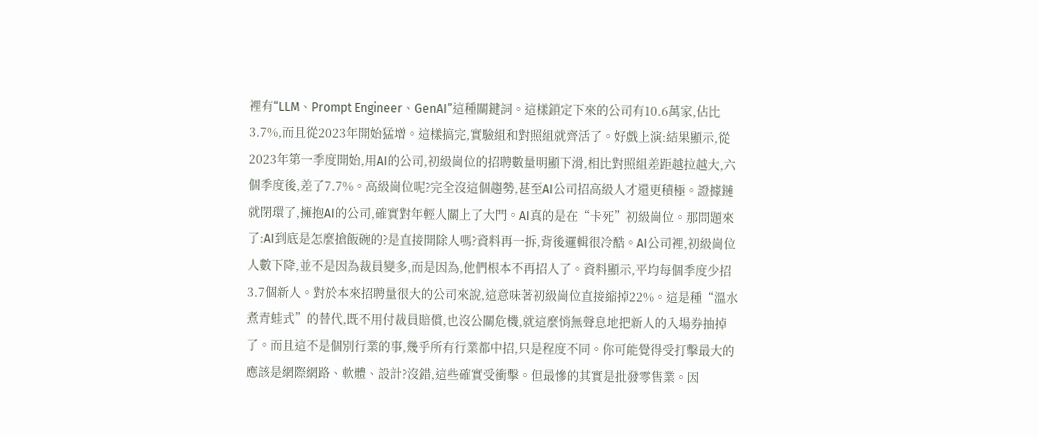裡有“LLM、Prompt Engineer、GenAI”這種關鍵詞。這樣鎖定下來的公司有10.6萬家,佔比3.7%,而且從2023年開始猛增。這樣搞完,實驗組和對照組就齊活了。好戲上演:結果顯示,從2023年第一季度開始,用AI的公司,初級崗位的招聘數量明顯下滑,相比對照組差距越拉越大,六個季度後,差了7.7%。高級崗位呢?完全沒這個趨勢,甚至AI公司招高級人才還更積極。證據鏈就閉環了,擁抱AI的公司,確實對年輕人關上了大門。AI真的是在“卡死”初級崗位。那問題來了:AI到底是怎麼搶飯碗的?是直接開除人嗎?資料再一拆,背後邏輯很冷酷。AI公司裡,初級崗位人數下降,並不是因為裁員變多,而是因為,他們根本不再招人了。資料顯示,平均每個季度少招3.7個新人。對於本來招聘量很大的公司來說,這意味著初級崗位直接縮掉22%。這是種“溫水煮青蛙式”的替代,既不用付裁員賠償,也沒公關危機,就這麼悄無聲息地把新人的入場券抽掉了。而且這不是個別行業的事,幾乎所有行業都中招,只是程度不同。你可能覺得受打擊最大的應該是網際網路、軟體、設計?沒錯,這些確實受衝擊。但最慘的其實是批發零售業。因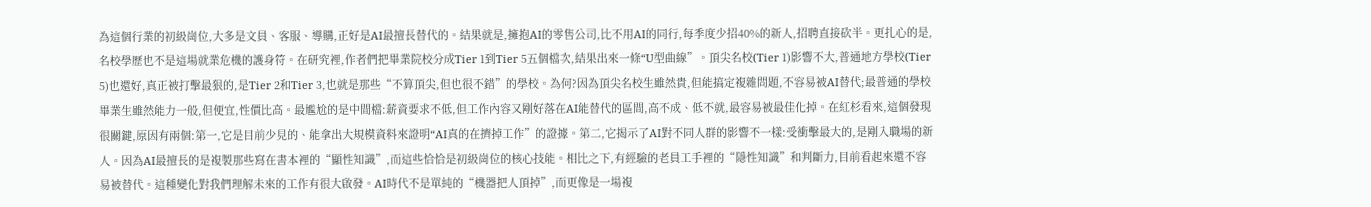為這個行業的初級崗位,大多是文員、客服、導購,正好是AI最擅長替代的。結果就是,擁抱AI的零售公司,比不用AI的同行,每季度少招40%的新人,招聘直接砍半。更扎心的是,名校學歷也不是這場就業危機的護身符。在研究裡,作者們把畢業院校分成Tier 1到Tier 5五個檔次,結果出來一條“U型曲線”。頂尖名校(Tier 1)影響不大,普通地方學校(Tier 5)也還好,真正被打擊最狠的,是Tier 2和Tier 3,也就是那些“不算頂尖,但也很不錯”的學校。為何?因為頂尖名校生雖然貴,但能搞定複雜問題,不容易被AI替代;最普通的學校畢業生雖然能力一般,但便宜,性價比高。最尷尬的是中間檔:薪資要求不低,但工作內容又剛好落在AI能替代的區間,高不成、低不就,最容易被最佳化掉。在紅杉看來,這個發現很關鍵,原因有兩個:第一,它是目前少見的、能拿出大規模資料來證明“AI真的在擠掉工作”的證據。第二,它揭示了AI對不同人群的影響不一樣:受衝擊最大的,是剛入職場的新人。因為AI最擅長的是複製那些寫在書本裡的“顯性知識”,而這些恰恰是初級崗位的核心技能。相比之下,有經驗的老員工手裡的“隱性知識”和判斷力,目前看起來還不容易被替代。這種變化對我們理解未來的工作有很大啟發。AI時代不是單純的“機器把人頂掉”,而更像是一場複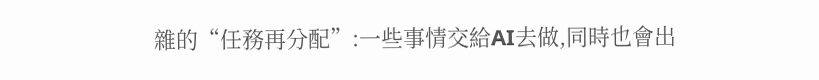雜的“任務再分配”:一些事情交給AI去做,同時也會出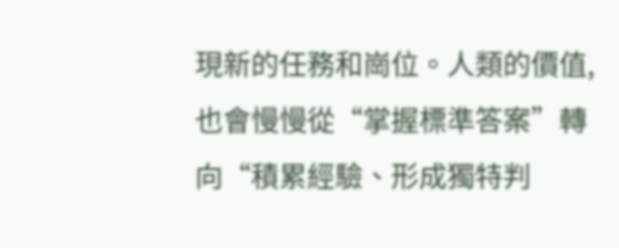現新的任務和崗位。人類的價值,也會慢慢從“掌握標準答案”轉向“積累經驗、形成獨特判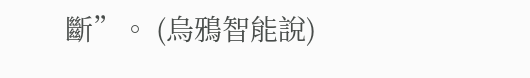斷”。 (烏鴉智能說)